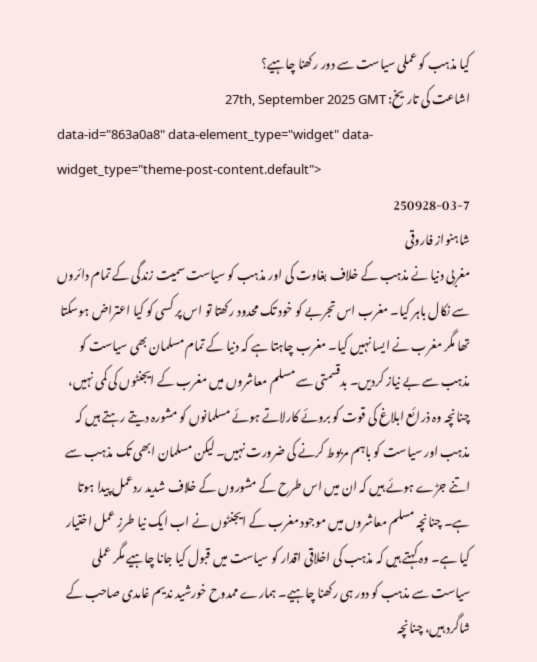کیا مذہب کو عملی سیاست سے دور رکھنا چاہیے؟
اشاعت کی تاریخ: 27th, September 2025 GMT
data-id="863a0a8" data-element_type="widget" data-widget_type="theme-post-content.default">
250928-03-7
شاہنواز فاروقی
مغربی دنیا نے مذہب کے خلاف بغاوت کی اور مذہب کو سیاست سمیت زندگی کے تمام دائروں سے نکال باہر کیا۔ مغرب اس تجربے کو خود تک محدود رکھتا تو اس پر کسی کو کیا اعتراض ہوسکتا تھا مگر مغرب نے ایسا نہیں کیا۔ مغرب چاہتا ہے کہ دنیا کے تمام مسلمان بھی سیاست کو مذہب سے بے نیاز کردیں۔ بدقسمتی سے مسلم معاشروں میں مغرب کے ایجنٹوں کی کمی نہیں، چنانچہ وہ ذرائع ابلاغ کی قوت کو بروئے کارلاتے ہوئے مسلمانوں کو مشورہ دیتے رہتے ہیں کہ مذہب اور سیاست کو باہم مربوط کرنے کی ضرورت نہیں۔ لیکن مسلمان ابھی تک مذہب سے اتنے جڑے ہوئے ہیں کہ ان میں اس طرح کے مشوروں کے خلاف شدید ردعمل پیدا ہوتا ہے۔ چنانچہ مسلم معاشروں میں موجود مغرب کے ایجنٹوں نے اب ایک نیا طرزِ عمل اختیار کیا ہے۔ وہ کہتے ہیں کہ مذہب کی اخلاقی اقدار کو سیاست میں قبول کیا جانا چاہیے مگر عملی سیاست سے مذہب کو دور ہی رکھنا چاہیے۔ ہمارے ممدوح خورشید ندیم غامدی صاحب کے شاگرد ہیں، چنانچہ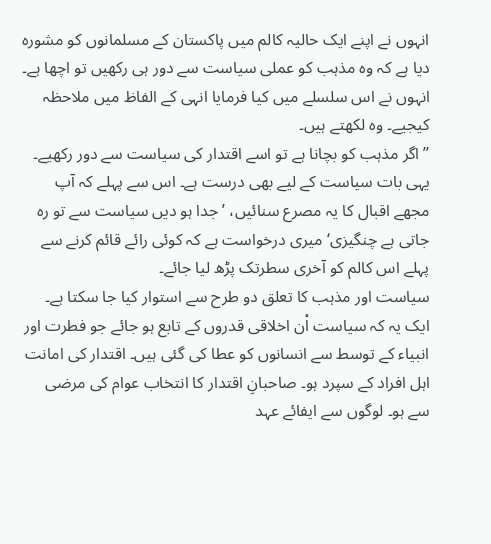انہوں نے اپنے ایک حالیہ کالم میں پاکستان کے مسلمانوں کو مشورہ دیا ہے کہ وہ مذہب کو عملی سیاست سے دور ہی رکھیں تو اچھا ہے۔ انہوں نے اس سلسلے میں کیا فرمایا انہی کے الفاظ میں ملاحظہ کیجیے۔ وہ لکھتے ہیں۔
’’اگر مذہب کو بچانا ہے تو اسے اقتدار کی سیاست سے دور رکھیے۔ یہی بات سیاست کے لیے بھی درست ہے۔ اس سے پہلے کہ آپ مجھے اقبال کا یہ مصرع سنائیں، ’جدا ہو دیں سیاست سے تو رہ جاتی ہے چنگیزی‘ میری درخواست ہے کہ کوئی رائے قائم کرنے سے پہلے اس کالم کو آخری سطرتک پڑھ لیا جائے۔
سیاست اور مذہب کا تعلق دو طرح سے استوار کیا جا سکتا ہے۔ ایک یہ کہ سیاست اْن اخلاقی قدروں کے تابع ہو جائے جو فطرت اور انبیاء کے توسط سے انسانوں کو عطا کی گئی ہیں۔ اقتدار کی امانت اہل افراد کے سپرد ہو۔ صاحبانِ اقتدار کا انتخاب عوام کی مرضی سے ہو۔ لوگوں سے ایفائے عہد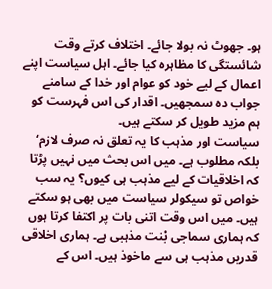ہو۔ جھوٹ نہ بولا جائے۔ اختلاف کرتے وقت شائستگی کا مظاہرہ کیا جائے۔ اہل سیاست اپنے اعمال کے لیے خود کو عوام اور خدا کے سامنے جواب دہ سمجھیں۔ اقدار کی اس فہرست کو ہم مزید طویل کر سکتے ہیں۔
سیاست اور مذہب کا یہ تعلق نہ صرف لازم‘ بلکہ مطلوب ہے۔ میں اس بحث میں نہیں پڑتا کہ اخلاقیات کے لیے مذہب ہی کیوں؟ یہ سب خواص تو سیکولر سیاست میں بھی ہو سکتے ہیں۔ میں اس وقت اتنی بات پر اکتفا کرتا ہوں کہ ہماری سماجی بْنت مذہبی ہے۔ ہماری اخلاقی قدریں مذہب ہی سے ماخوذ ہیں۔ اس کے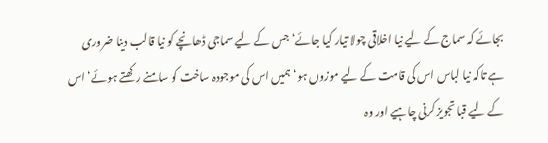بجائے کہ سماج کے لیے نیا اخلاقی چولا تیار کیا جائے‘ جس کے لیے سماجی ڈھانچے کو نیا قالب دینا ضروری ہے تاکہ نیا لباس اس کی قامت کے لیے موزوں ہو‘ ہمیں اس کی موجودہ ساخت کو سامنے رکھتے ہوئے‘ اس کے لیے قبا تجویز کرنی چاہیے اور وہ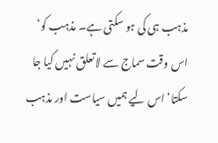مذہب ہی کی ہو سکتی ہے۔ مذہب کو‘ اس وقت سماج سے لاتعلق نہیں کیا جا سکتا‘ اس لیے ہمیں سیاست اور مذہب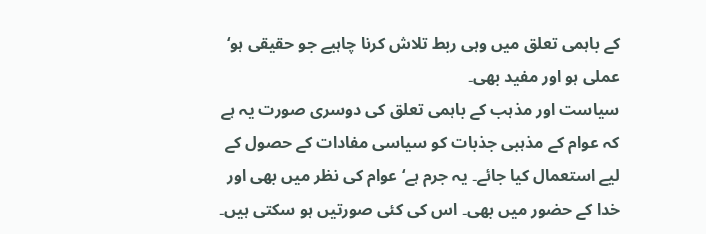کے باہمی تعلق میں وہی ربط تلاش کرنا چاہیے جو حقیقی ہو‘ عملی ہو اور مفید بھی۔
سیاست اور مذہب کے باہمی تعلق کی دوسری صورت یہ ہے کہ عوام کے مذہبی جذبات کو سیاسی مفادات کے حصول کے لیے استعمال کیا جائے۔ یہ جرم ہے‘ عوام کی نظر میں بھی اور خدا کے حضور میں بھی۔ اس کی کئی صورتیں ہو سکتی ہیں۔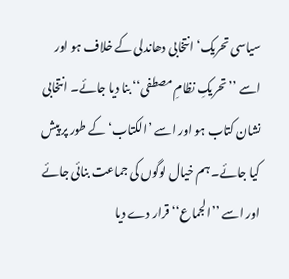سیاسی تحریک‘ انتخابی دھاندلی کے خلاف ہو اور اسے ’’تحریکِ نظامِ مصطفی‘‘ بنا دیا جائے۔ انتخابی نشان کتاب ہو اور اسے ’الکتاب‘ کے طور پر پیش کیا جائے۔ ہم خیال لوگوں کی جماعت بنائی جائے اور اسے ’’الجماع‘‘ قرار دے دیا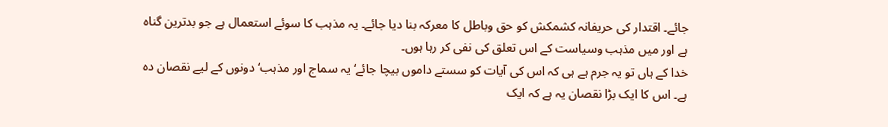جائے۔ اقتدار کی حریفانہ کشمکش کو حق وباطل کا معرکہ بنا دیا جائے۔ یہ مذہب کا سوئے استعمال ہے جو بدترین گناہ ہے اور میں مذہب وسیاست کے اس تعلق کی نفی کر رہا ہوں۔
خدا کے ہاں تو یہ جرم ہے ہی کہ اس کی آیات کو سستے داموں بیچا جائے‘ یہ سماج اور مذہب‘ دونوں کے لیے نقصان دہ ہے۔ اس کا ایک بڑا نقصان یہ ہے کہ ایک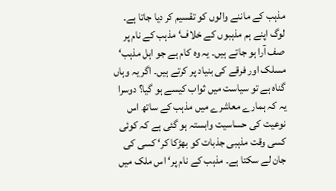مذہب کے ماننے والوں کو تقسیم کر دیا جاتا ہے۔ لوگ اپنے ہم مذہبوں کے خلاف‘ مذہب کے نام پر صف آرا ہو جاتے ہیں۔ یہ وہ کام ہے جو اہل مذہب‘ مسلک اور فرقے کی بنیاد پر کرتے ہیں۔ اگر یہ وہاں گناہ ہے تو سیاست میں ثواب کیسے ہو گیا؟ دوسرا یہ کہ ہمارے معاشرے میں مذہب کے ساتھ اس نوعیت کی حساسیت وابستہ ہو گئی ہے کہ کوئی کسی وقت مذہبی جذبات کو بھڑکا کر‘ کسی کی جان لے سکتا ہے۔ مذہب کے نام پر‘ اس ملک میں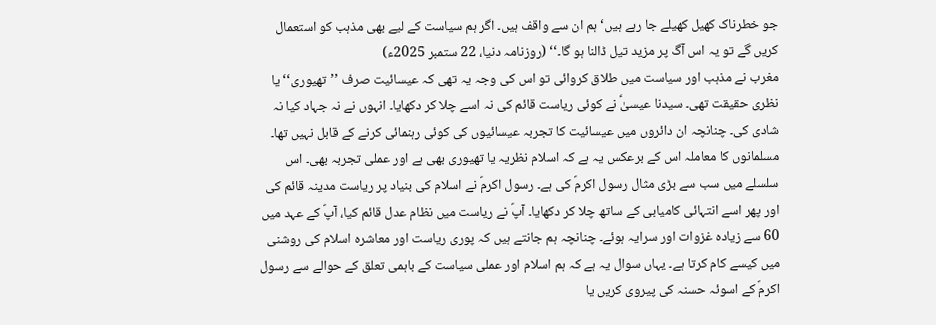جو خطرناک کھیل کھیلے جا رہے ہیں‘ ہم ان سے واقف ہیں۔ اگر ہم سیاست کے لیے بھی مذہب کو استعمال کریں گے تو یہ اس آگ پر مزید تیل ڈالنا ہو گا۔‘‘ (روزنامہ دنیا، 22 ستمبر 2025ء)
مغرب نے مذہب اور سیاست میں طلاق کروائی تو اس کی وجہ یہ تھی کہ عیسائیت صرف ’’تھیوری‘‘ یا نظری حقیقت تھی۔ سیدنا عیسیٰؑ نے کوئی ریاست قائم کی نہ اسے چلا کر دکھایا۔ انہوں نے نہ جہاد کیا نہ شادی کی۔ چنانچہ ان دائروں میں عیسائیت کا تجربہ عیسائیوں کی کوئی رہنمائی کرنے کے قابل نہیں تھا۔ مسلمانوں کا معاملہ اس کے برعکس یہ ہے کہ اسلام نظریہ یا تھیوری بھی ہے اور عملی تجربہ بھی۔ اس سلسلے میں سب سے بڑی مثال رسول اکرمؐ کی ہے۔ رسول اکرمؐ نے اسلام کی بنیاد پر ریاست مدینہ قائم کی اور پھر اسے انتہائی کامیابی کے ساتھ چلا کر دکھایا۔ آپؐ نے ریاست میں نظام عدل قائم کیا، آپؐ کے عہد میں 60 سے زیادہ غزوات اور سرایہ ہوئے۔ چنانچہ ہم جانتے ہیں کہ پوری ریاست اور معاشرہ اسلام کی روشنی میں کیسے کام کرتا ہے۔ یہاں سوال یہ ہے کہ ہم اسلام اور عملی سیاست کے باہمی تعلق کے حوالے سے رسول اکرمؐ کے اسوئہ حسنہ کی پیروی کریں یا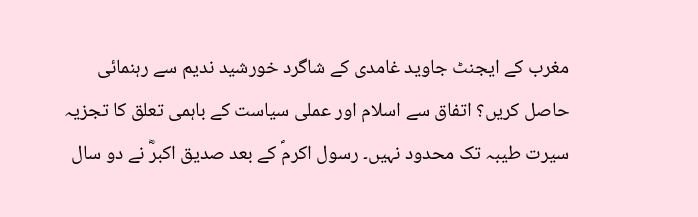مغرب کے ایجنٹ جاوید غامدی کے شاگرد خورشید ندیم سے رہنمائی حاصل کریں؟ اتفاق سے اسلام اور عملی سیاست کے باہمی تعلق کا تجزیہ سیرت طیبہ تک محدود نہیں۔ رسول اکرمؐ کے بعد صدیق اکبرؓ نے دو سال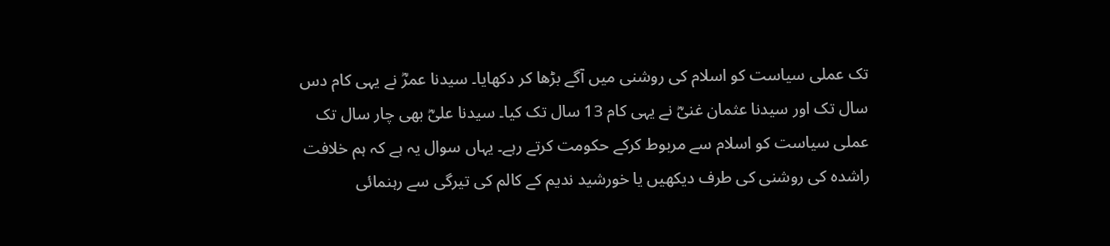تک عملی سیاست کو اسلام کی روشنی میں آگے بڑھا کر دکھایا۔ سیدنا عمرؓ نے یہی کام دس سال تک اور سیدنا عثمان غنیؓ نے یہی کام 13 سال تک کیا۔ سیدنا علیؓ بھی چار سال تک عملی سیاست کو اسلام سے مربوط کرکے حکومت کرتے رہے۔ یہاں سوال یہ ہے کہ ہم خلافت راشدہ کی روشنی کی طرف دیکھیں یا خورشید ندیم کے کالم کی تیرگی سے رہنمائی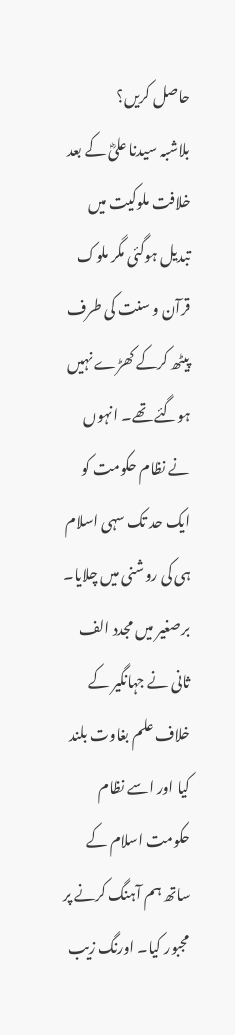حاصل کریں؟
بلاشبہ سیدنا علیؓ کے بعد خلافت ملوکیت میں تبدیل ہوگئی مگر ملوک قرآن و سنت کی طرف پیٹھ کرکے کھڑے نہیں ہوگئے تھے۔ انہوں نے نظام حکومت کو ایک حد تک سہی اسلام ہی کی روشنی میں چلایا۔ برصغیر میں مجدد الف ثانی نے جہانگیر کے خلاف علم بغاوت بلند کیا اور اسے نظام حکومت اسلام کے ساتھ ہم آہنگ کرنے پر مجبور کیا۔ اورنگ زیب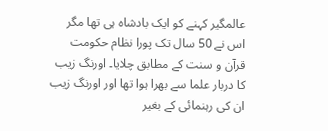عالمگیر کہنے کو ایک بادشاہ ہی تھا مگر اس نے 50 سال تک پورا نظام حکومت قرآن و سنت کے مطابق چلایا۔ اورنگ زیب کا دربار علما سے بھرا ہوا تھا اور اورنگ زیب ان کی رہنمائی کے بغیر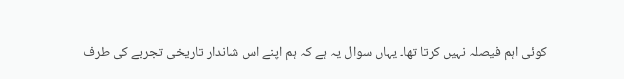کوئی اہم فیصلہ نہیں کرتا تھا۔ یہاں سوال یہ ہے کہ ہم اپنے اس شاندار تاریخی تجربے کی طرف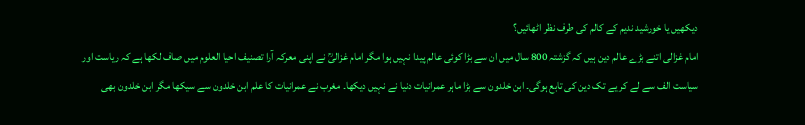دیکھیں یا خورشید ندیم کے کالم کی طرف نظر اٹھائیں؟
امام غزالی اتنے بڑے عالم دین ہیں کہ گزشتہ 800 سال میں ان سے بڑا کوئی عالم پیدا نہیں ہوا مگر امام غزالیؒ نے اپنی معرکہ آرا تصنیف احیا العلوم میں صاف لکھا ہے کہ ریاست اور سیاست الف سے لے کر یے تک دین کی تابع ہوگی۔ ابن خلدون سے بڑا ماہر عمرانیات دنیا نے نہیں دیکھا۔ مغرب نے عمرانیات کا علم ابن خلدون سے سیکھا مگر ابن خلدون بھی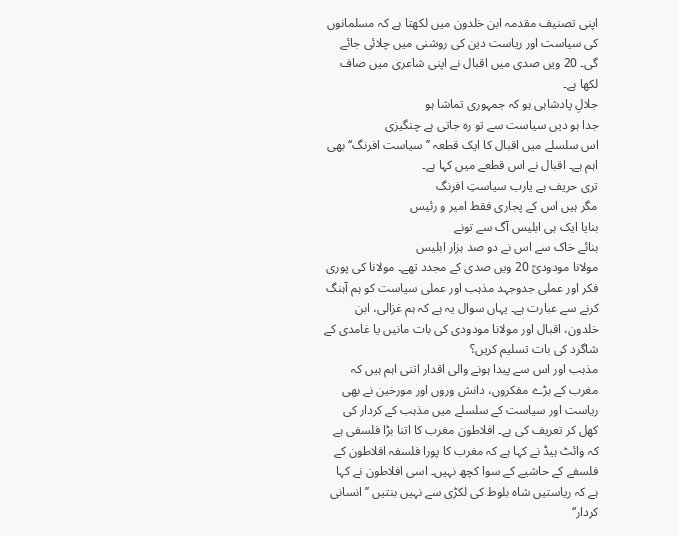اپنی تصنیف مقدمہ ابن خلدون میں لکھتا ہے کہ مسلمانوں کی سیاست اور ریاست دین کی روشنی میں چلائی جائے گی۔ 20 ویں صدی میں اقبال نے اپنی شاعری میں صاف لکھا ہے۔
جلالِ پادشاہی ہو کہ جمہوری تماشا ہو
جدا ہو دیں سیاست سے تو رہ جاتی ہے چنگیزی
اس سلسلے میں اقبال کا ایک قطعہ ’’سیاست افرنگ‘‘ بھی اہم ہے۔ اقبال نے اس قطعے میں کہا ہے۔
تری حریف ہے یارب سیاستِ افرنگ
مگر ہیں اس کے پجاری فقط امیر و رئیس
بنایا ایک ہی ابلیس آگ سے تونے
بنائے خاک سے اس نے دو صد ہزار ابلیس
مولانا مودودیؒ 20 ویں صدی کے مجدد تھے۔ مولانا کی پوری فکر اور عملی جدوجہد مذہب اور عملی سیاست کو ہم آہنگ کرنے سے عبارت ہے۔ یہاں سوال یہ ہے کہ ہم غزالی، ابن خلدون، اقبال اور مولانا مودودی کی بات مانیں یا غامدی کے شاگرد کی بات تسلیم کریں؟
مذہب اور اس سے پیدا ہونے والی اقدار اتنی اہم ہیں کہ مغرب کے بڑے مفکروں، دانش وروں اور مورخین نے بھی ریاست اور سیاست کے سلسلے میں مذہب کے کردار کی کھل کر تعریف کی ہے۔ افلاطون مغرب کا اتنا بڑا فلسفی ہے کہ وائٹ ہیڈ نے کہا ہے کہ مغرب کا پورا فلسفہ افلاطون کے فلسفے کے حاشیے کے سوا کچھ نہیں۔ اسی افلاطون نے کہا ہے کہ ریاستیں شاہ بلوط کی لکڑی سے نہیں بنتیں ’’انسانی کردار‘‘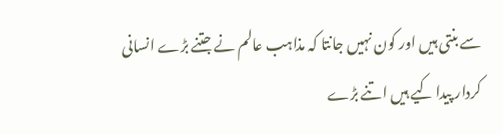سے بنتی ہیں اور کون نہیں جانتا کہ مذاہب عالم نے جتنے بڑے انسانی کردار پیدا کیے ہیں اتنے بڑے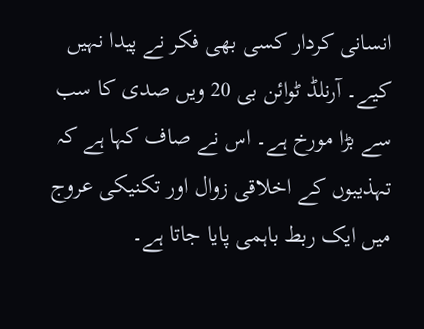انسانی کردار کسی بھی فکر نے پیدا نہیں کیے۔ آرنلڈ ٹوائن بی 20 ویں صدی کا سب سے بڑا مورخ ہے۔ اس نے صاف کہا ہے کہ تہذیبوں کے اخلاقی زوال اور تکنیکی عروج میں ایک ربط باہمی پایا جاتا ہے۔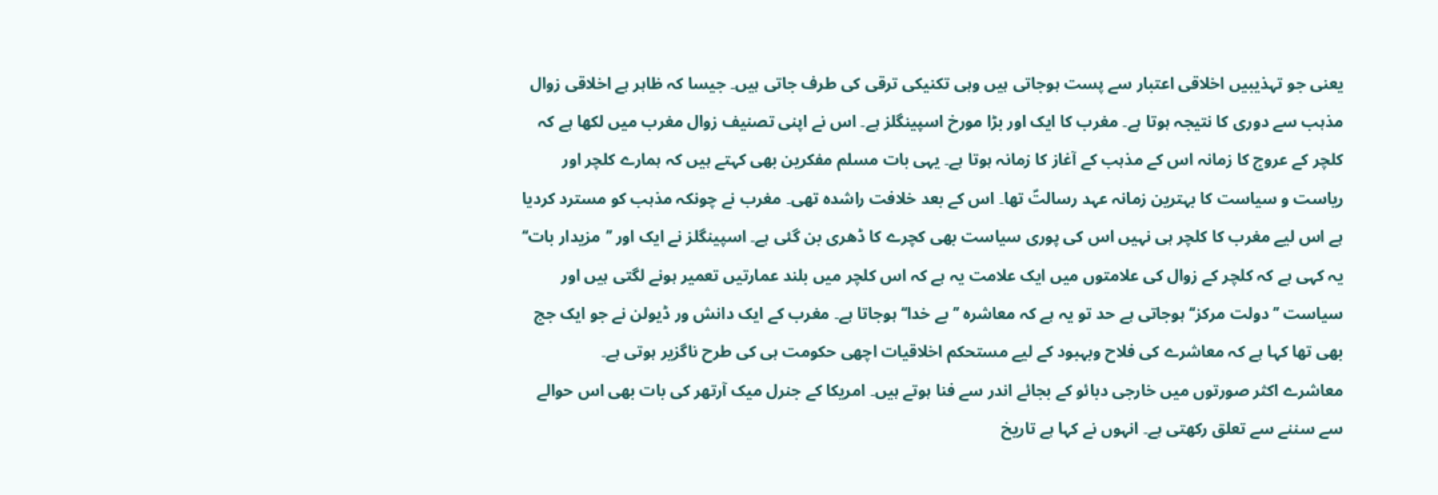یعنی جو تہذیبیں اخلاقی اعتبار سے پست ہوجاتی ہیں وہی تکنیکی ترقی کی طرف جاتی ہیں۔ جیسا کہ ظاہر ہے اخلاقی زوال مذہب سے دوری کا نتیجہ ہوتا ہے۔ مغرب کا ایک اور بڑا مورخ اسپینگلز ہے۔ اس نے اپنی تصنیف زوال مغرب میں لکھا ہے کہ کلچر کے عروج کا زمانہ اس کے مذہب کے آغاز کا زمانہ ہوتا ہے۔ یہی بات مسلم مفکرین بھی کہتے ہیں کہ ہمارے کلچر اور ریاست و سیاست کا بہترین زمانہ عہد رسالتؐ تھا۔ اس کے بعد خلافت راشدہ تھی۔ مغرب نے چونکہ مذہب کو مسترد کردیا ہے اس لیے مغرب کا کلچر ہی نہیں اس کی پوری سیاست بھی کچرے کا ڈھری بن گئی ہے۔ اسپینگلز نے ایک اور ’’مزیدار بات‘‘ یہ کہی ہے کہ کلچر کے زوال کی علامتوں میں ایک علامت یہ ہے کہ اس کلچر میں بلند عمارتیں تعمیر ہونے لگتی ہیں اور سیاست ’’دولت مرکز‘‘ ہوجاتی ہے حد تو یہ ہے کہ معاشرہ ’’بے خدا‘‘ ہوجاتا ہے۔ مغرب کے ایک دانش ور ڈیولن نے جو ایک جج بھی تھا کہا ہے کہ معاشرے کی فلاح وبہبود کے لیے مستحکم اخلاقیات اچھی حکومت ہی کی طرح ناگزیر ہوتی ہے۔
معاشرے اکثر صورتوں میں خارجی دبائو کے بجائے اندر سے فنا ہوتے ہیں۔ امریکا کے جنرل میک آرتھر کی بات بھی اس حوالے سے سننے سے تعلق رکھتی ہے۔ انہوں نے کہا ہے تاریخ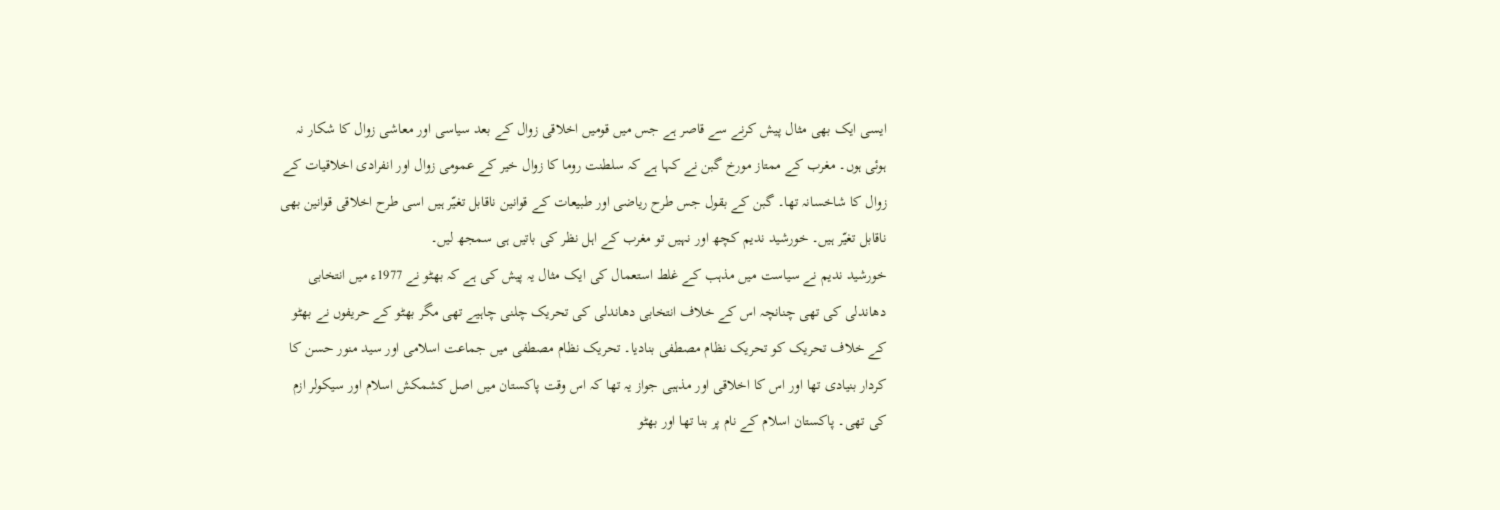ایسی ایک بھی مثال پیش کرنے سے قاصر ہے جس میں قومیں اخلاقی زوال کے بعد سیاسی اور معاشی زوال کا شکار نہ ہوئی ہوں۔ مغرب کے ممتاز مورخ گبن نے کہا ہے کہ سلطنت روما کا زوال خیر کے عمومی زوال اور انفرادی اخلاقیات کے زوال کا شاخسانہ تھا۔ گبن کے بقول جس طرح ریاضی اور طبیعات کے قوانین ناقابل تغیّر ہیں اسی طرح اخلاقی قوانین بھی ناقابل تغیّر ہیں۔ خورشید ندیم کچھ اور نہیں تو مغرب کے اہل نظر کی باتیں ہی سمجھ لیں۔
خورشید ندیم نے سیاست میں مذہب کے غلط استعمال کی ایک مثال یہ پیش کی ہے کہ بھٹو نے 1977ء میں انتخابی دھاندلی کی تھی چنانچہ اس کے خلاف انتخابی دھاندلی کی تحریک چلنی چاہیے تھی مگر بھٹو کے حریفوں نے بھٹو کے خلاف تحریک کو تحریک نظام مصطفی بنادیا۔ تحریک نظام مصطفی میں جماعت اسلامی اور سید منور حسن کا کردار بنیادی تھا اور اس کا اخلاقی اور مذہبی جواز یہ تھا کہ اس وقت پاکستان میں اصل کشمکش اسلام اور سیکولر ازم کی تھی۔ پاکستان اسلام کے نام پر بنا تھا اور بھٹو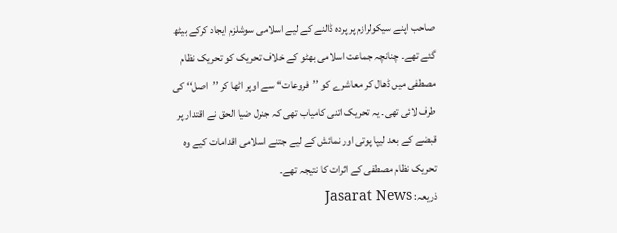صاحب اپنے سیکولرازم پر پردہ ڈالنے کے لیے اسلامی سوشلزم ایجاد کرکے بیٹھ گئے تھے۔ چنانچہ جماعت اسلامی بھٹو کے خلاف تحریک کو تحریک نظام مصطفی میں ڈھال کر معاشرے کو ’’فروعات‘‘ سے اوپر اٹھا کر ’’اصل‘‘ کی طرف لائی تھی۔ یہ تحریک اتنی کامیاب تھی کہ جنرل ضیا الحق نے اقتدار پر قبضے کے بعد لیپا پوتی اور نمائش کے لیے جتنے اسلامی اقدامات کیے وہ تحریک نظام مصطفی کے اثرات کا نتیجہ تھے۔
ذریعہ: Jasarat News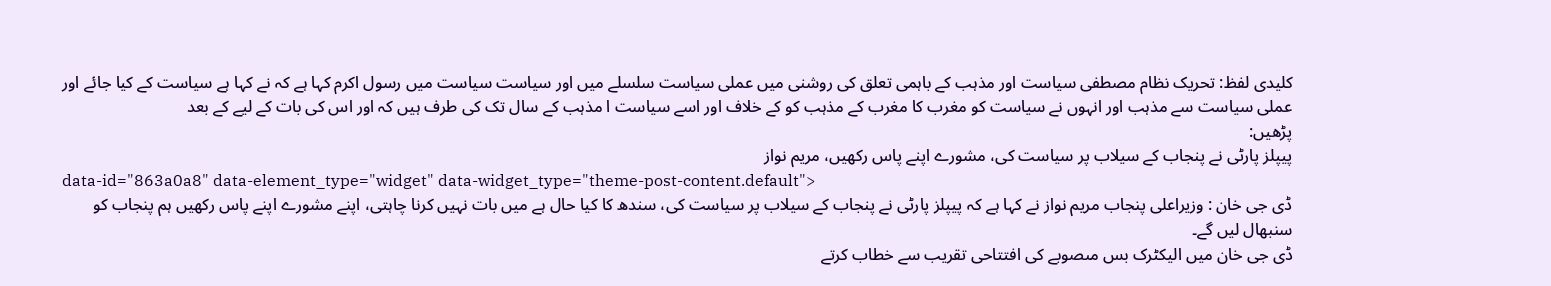کلیدی لفظ: تحریک نظام مصطفی سیاست اور مذہب کے باہمی تعلق کی روشنی میں عملی سیاست سلسلے میں اور سیاست سیاست میں رسول اکرم کہا ہے کہ نے کہا ہے سیاست کے کیا جائے اور عملی سیاست سے مذہب اور انہوں نے سیاست کو مغرب کا مغرب کے مذہب کو کے خلاف اور اسے سیاست ا مذہب کے سال تک کی طرف ہیں کہ اور اس کی بات کے لیے کے بعد
پڑھیں:
پیپلز پارٹی نے پنجاب کے سیلاب پر سیاست کی، مشورے اپنے پاس رکھیں، مریم نواز
data-id="863a0a8" data-element_type="widget" data-widget_type="theme-post-content.default">
ڈی جی خان : وزیراعلی پنجاب مریم نواز نے کہا ہے کہ پیپلز پارٹی نے پنجاب کے سیلاب پر سیاست کی، سندھ کا کیا حال ہے میں بات نہیں کرنا چاہتی، اپنے مشورے اپنے پاس رکھیں ہم پنجاب کو سنبھال لیں گے۔
ڈی جی خان میں الیکٹرک بس مںصوبے کی افتتاحی تقریب سے خطاب کرتے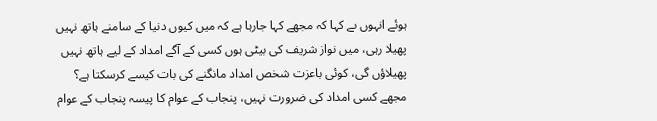ہوئے انہوں ںے کہا کہ مجھے کہا جارہا ہے کہ میں کیوں دنیا کے سامنے ہاتھ نہیں پھیلا رہی، میں نواز شریف کی بیٹی ہوں کسی کے آگے امداد کے لیے ہاتھ نہیں پھیلاؤں گی، کوئی باعزت شخص امداد مانگنے کی بات کیسے کرسکتا ہے؟ مجھے کسی امداد کی ضرورت نہیں، پنجاب کے عوام کا پیسہ پنجاب کے عوام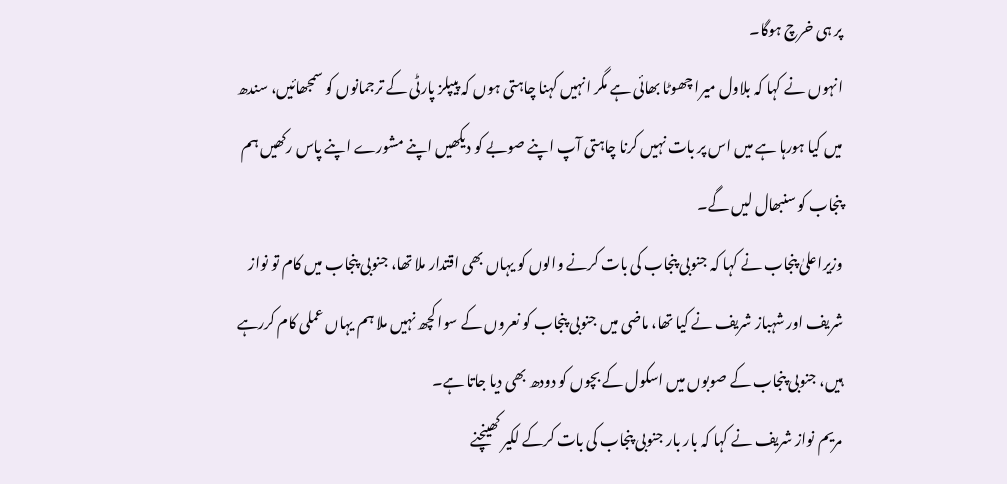پر ہی خرچ ہوگا۔
انہوں نے کہا کہ بلاول میرا چھوٹا بھائی ہے مگر انہیں کہنا چاہتی ہوں کہ پیپلز پارٹی کے ترجمانوں کو سمجھائیں، سندھ میں کیا ہورہا ہے میں اس پر بات نہیں کرنا چاہتی آپ اپنے صوبے کو دیکھیں اپنے مشورے اپنے پاس رکھیں ہم پنجاب کو سنبھال لیں گے۔
وزیراعلیٰ پنجاب نے کہا کہ جنوبی پنجاب کی بات کرنے والوں کو یہاں بھی اقتدار ملا تھا، جنوبی پنجاب میں کام تو نواز شریف اور شہباز شریف نے کیا تھا، ماضی میں جنوبی پنجاب کو نعروں کے سوا کچھ نہیں ملا ہم یہاں عملی کام کررہے ہیں، جنوبی پنجاب کے صوبوں میں اسکول کے بچوں کو دودھ بھی دیا جاتا ہے۔
مریم نواز شریف نے کہا کہ بار بار جنوبی پنجاب کی بات کرکے لکیر کھینچنے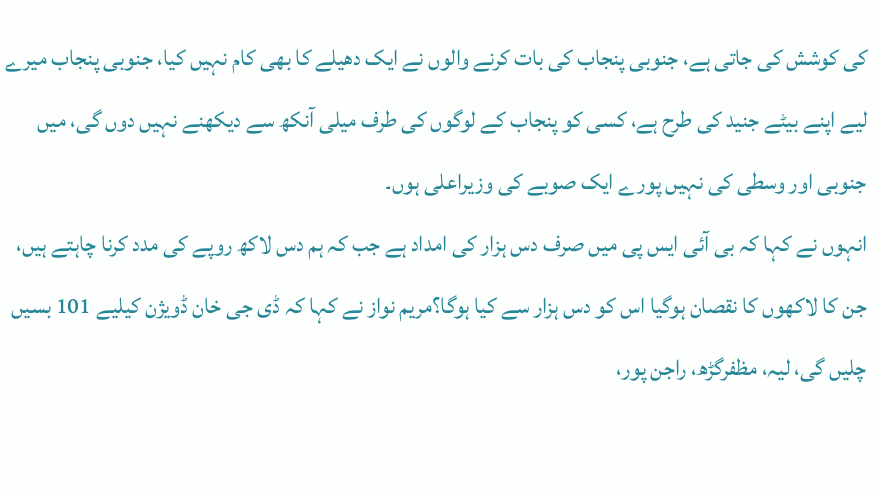کی کوشش کی جاتی ہے، جنوبی پنجاب کی بات کرنے والوں نے ایک دھیلے کا بھی کام نہیں کیا، جنوبی پنجاب میرے لیے اپنے بیٹے جنید کی طرح ہے، کسی کو پنجاب کے لوگوں کی طرف میلی آنکھ سے دیکھنے نہیں دوں گی، میں جنوبی اور وسطی کی نہیں پورے ایک صوبے کی وزیراعلی ہوں۔
انہوں نے کہا کہ بی آئی ایس پی میں صرف دس ہزار کی امداد ہے جب کہ ہم دس لاکھ روپے کی مدد کرنا چاہتے ہیں، جن کا لاکھوں کا نقصان ہوگیا اس کو دس ہزار سے کیا ہوگا؟مریم نواز نے کہا کہ ڈی جی خان ڈویژن کیلیے 101 بسیں چلیں گی، لیہ، مظفرگڑھ، راجن پور،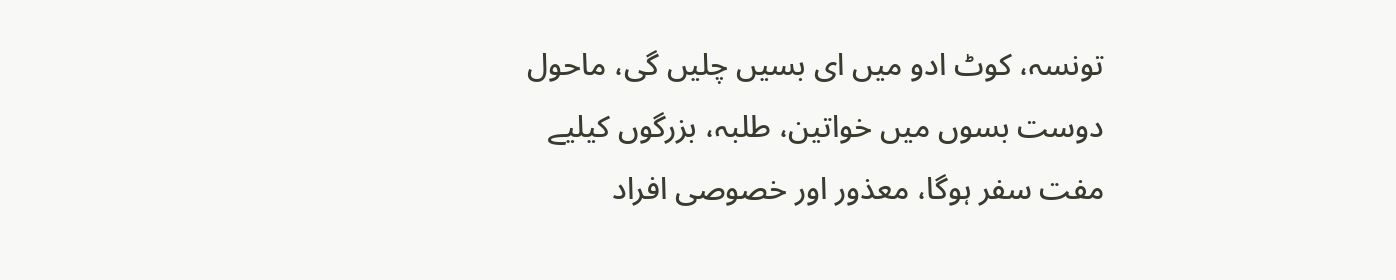تونسہ، کوٹ ادو میں ای بسیں چلیں گی، ماحول دوست بسوں میں خواتین، طلبہ، بزرگوں کیلیے مفت سفر ہوگا، معذور اور خصوصی افراد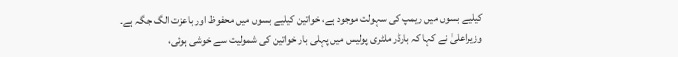کیلیے بسوں میں ریمپ کی سہولت موجود ہے، خواتین کیلیے بسوں میں محفوظ اور باعزت الگ جگہ ہے۔
وزیراعلیٰ نے کہا کہ بارڈر ملٹری پولیس میں پہلی بار خواتین کی شمولیت سے خوشی ہوئی،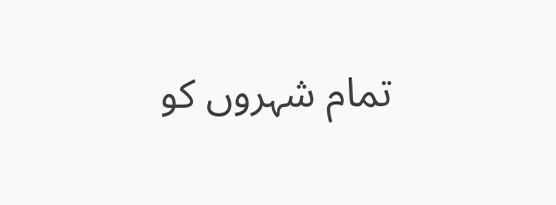تمام شہروں کو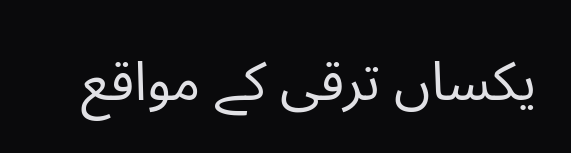یکساں ترقی کے مواقع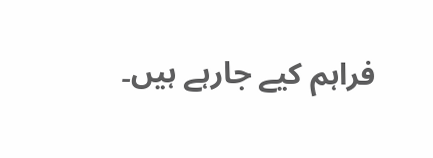فراہم کیے جارہے ہیں۔